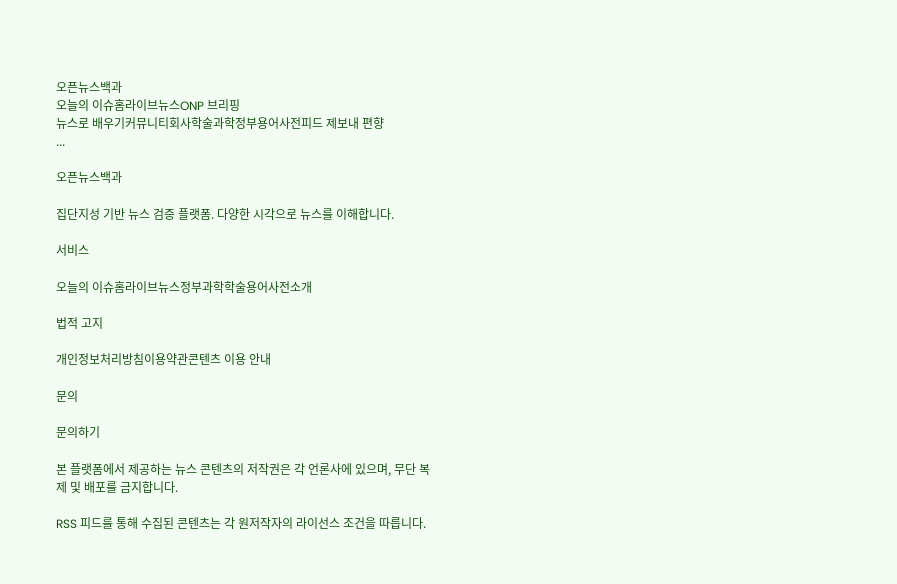오픈뉴스백과
오늘의 이슈홈라이브뉴스ONP 브리핑
뉴스로 배우기커뮤니티회사학술과학정부용어사전피드 제보내 편향
...

오픈뉴스백과

집단지성 기반 뉴스 검증 플랫폼. 다양한 시각으로 뉴스를 이해합니다.

서비스

오늘의 이슈홈라이브뉴스정부과학학술용어사전소개

법적 고지

개인정보처리방침이용약관콘텐츠 이용 안내

문의

문의하기

본 플랫폼에서 제공하는 뉴스 콘텐츠의 저작권은 각 언론사에 있으며, 무단 복제 및 배포를 금지합니다.

RSS 피드를 통해 수집된 콘텐츠는 각 원저작자의 라이선스 조건을 따릅니다.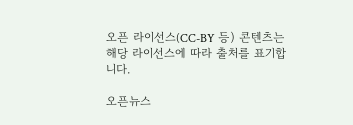오픈 라이선스(CC-BY 등) 콘텐츠는 해당 라이선스에 따라 출처를 표기합니다.

오픈뉴스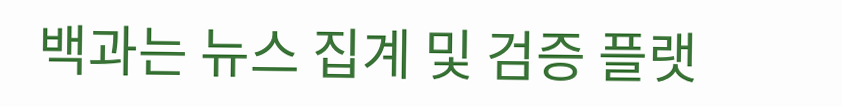백과는 뉴스 집계 및 검증 플랫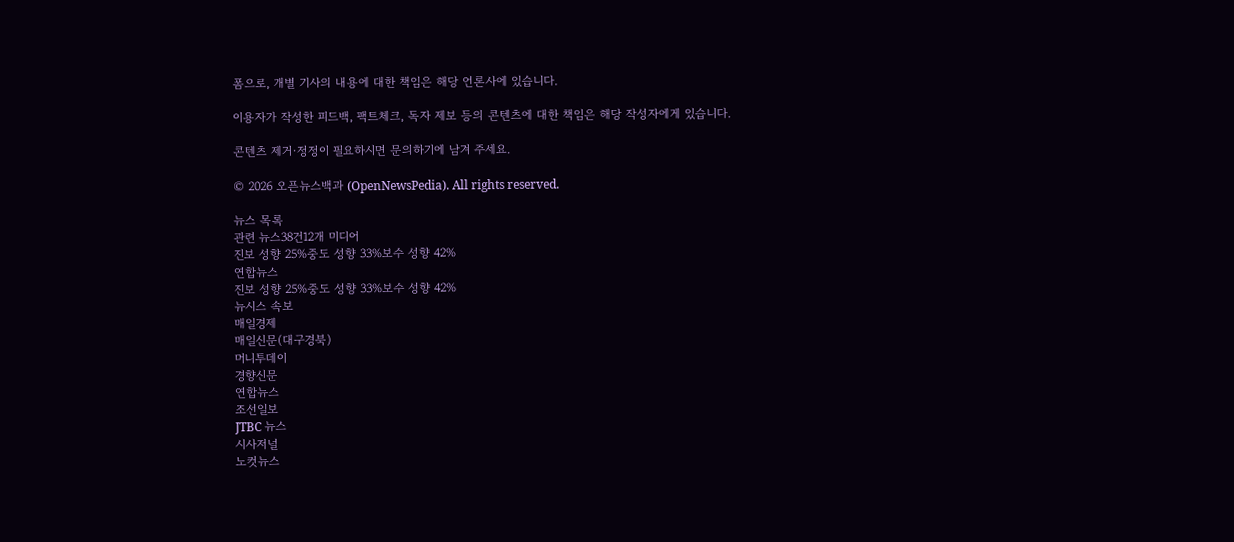폼으로, 개별 기사의 내용에 대한 책임은 해당 언론사에 있습니다.

이용자가 작성한 피드백, 팩트체크, 독자 제보 등의 콘텐츠에 대한 책임은 해당 작성자에게 있습니다.

콘텐츠 제거·정정이 필요하시면 문의하기에 남겨 주세요.

© 2026 오픈뉴스백과 (OpenNewsPedia). All rights reserved.

뉴스 목록
관련 뉴스38건12개 미디어
진보 성향 25%중도 성향 33%보수 성향 42%
연합뉴스
진보 성향 25%중도 성향 33%보수 성향 42%
뉴시스 속보
매일경제
매일신문(대구경북)
머니투데이
경향신문
연합뉴스
조선일보
JTBC 뉴스
시사저널
노컷뉴스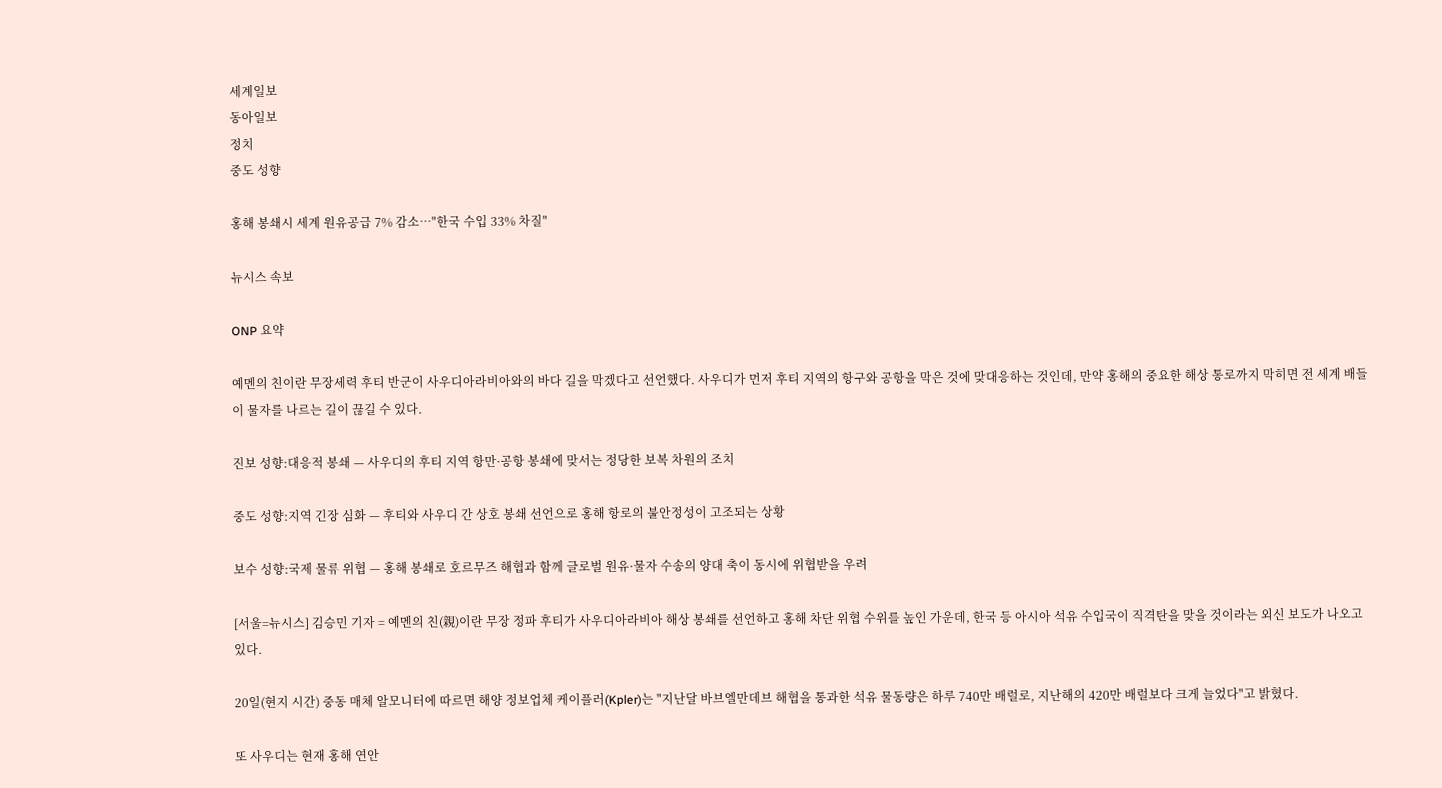세계일보
동아일보
정치
중도 성향

홍해 봉쇄시 세계 원유공급 7% 감소…"한국 수입 33% 차질"

뉴시스 속보

ONP 요약

예멘의 친이란 무장세력 후티 반군이 사우디아라비아와의 바다 길을 막겠다고 선언했다. 사우디가 먼저 후티 지역의 항구와 공항을 막은 것에 맞대응하는 것인데, 만약 홍해의 중요한 해상 통로까지 막히면 전 세계 배들이 물자를 나르는 길이 끊길 수 있다.

진보 성향:대응적 봉쇄 — 사우디의 후티 지역 항만·공항 봉쇄에 맞서는 정당한 보복 차원의 조치

중도 성향:지역 긴장 심화 — 후티와 사우디 간 상호 봉쇄 선언으로 홍해 항로의 불안정성이 고조되는 상황

보수 성향:국제 물류 위협 — 홍해 봉쇄로 호르무즈 해협과 함께 글로벌 원유·물자 수송의 양대 축이 동시에 위협받을 우려

[서울=뉴시스] 김승민 기자 = 예멘의 친(親)이란 무장 정파 후티가 사우디아라비아 해상 봉쇄를 선언하고 홍해 차단 위협 수위를 높인 가운데, 한국 등 아시아 석유 수입국이 직격탄을 맞을 것이라는 외신 보도가 나오고 있다.

20일(현지 시간) 중동 매체 알모니터에 따르면 해양 정보업체 케이플러(Kpler)는 "지난달 바브엘만데브 해협을 통과한 석유 물동량은 하루 740만 배럴로, 지난해의 420만 배럴보다 크게 늘었다"고 밝혔다.

또 사우디는 현재 홍해 연안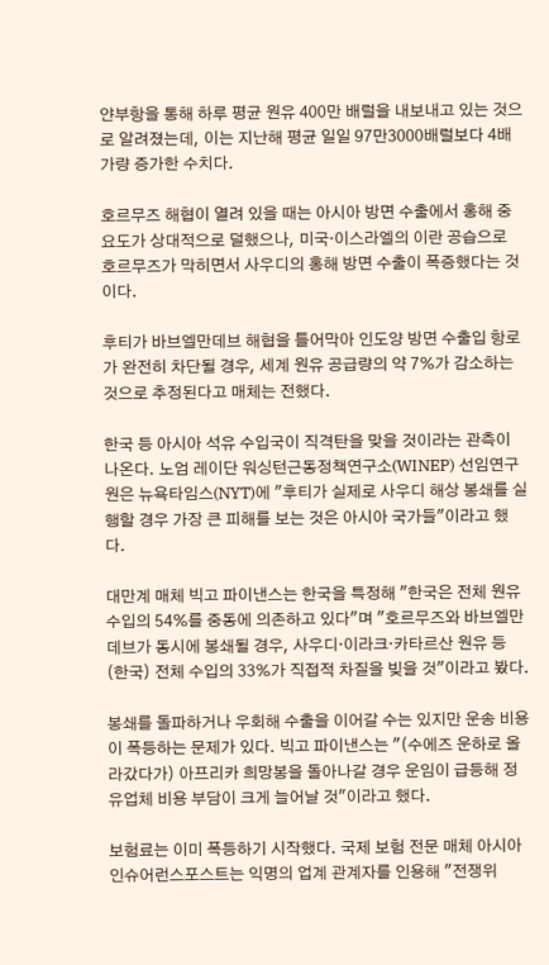얀부항을 통해 하루 평균 원유 400만 배럴을 내보내고 있는 것으로 알려졌는데, 이는 지난해 평균 일일 97만3000배럴보다 4배 가량 증가한 수치다.

호르무즈 해협이 열려 있을 때는 아시아 방면 수출에서 홍해 중요도가 상대적으로 덜했으나, 미국·이스라엘의 이란 공습으로 호르무즈가 막히면서 사우디의 홍해 방면 수출이 폭증했다는 것이다.

후티가 바브엘만데브 해협을 틀어막아 인도양 방면 수출입 항로가 완전히 차단될 경우, 세계 원유 공급량의 약 7%가 감소하는 것으로 추정된다고 매체는 전했다.

한국 등 아시아 석유 수입국이 직격탄을 맞을 것이라는 관측이 나온다. 노엄 레이단 워싱턴근동정책연구소(WINEP) 선임연구원은 뉴욕타임스(NYT)에 "후티가 실제로 사우디 해상 봉쇄를 실행할 경우 가장 큰 피해를 보는 것은 아시아 국가들"이라고 했다.

대만계 매체 빅고 파이낸스는 한국을 특정해 "한국은 전체 원유 수입의 54%를 중동에 의존하고 있다"며 "호르무즈와 바브엘만데브가 동시에 봉쇄될 경우, 사우디·이라크·카타르산 원유 등 (한국) 전체 수입의 33%가 직접적 차질을 빚을 것"이라고 봤다.

봉쇄를 돌파하거나 우회해 수출을 이어갈 수는 있지만 운송 비용이 폭등하는 문제가 있다. 빅고 파이낸스는 "(수에즈 운하로 올라갔다가) 아프리카 희망봉을 돌아나갈 경우 운임이 급등해 정유업체 비용 부담이 크게 늘어날 것"이라고 했다.

보험료는 이미 폭등하기 시작했다. 국제 보험 전문 매체 아시아인슈어런스포스트는 익명의 업계 관계자를 인용해 "전쟁위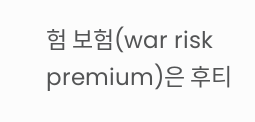험 보험(war risk premium)은 후티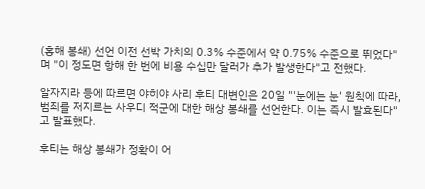(홍해 봉쇄) 선언 이전 선박 가치의 0.3% 수준에서 약 0.75% 수준으로 뛰었다"며 "이 정도면 항해 한 번에 비용 수십만 달러가 추가 발생한다"고 전했다.

알자지라 등에 따르면 야히야 사리 후티 대변인은 20일 "'눈에는 눈' 원칙에 따라, 범죄를 저지르는 사우디 적군에 대한 해상 봉쇄를 선언한다. 이는 즉시 발효된다"고 발표했다.

후티는 해상 봉쇄가 정확이 어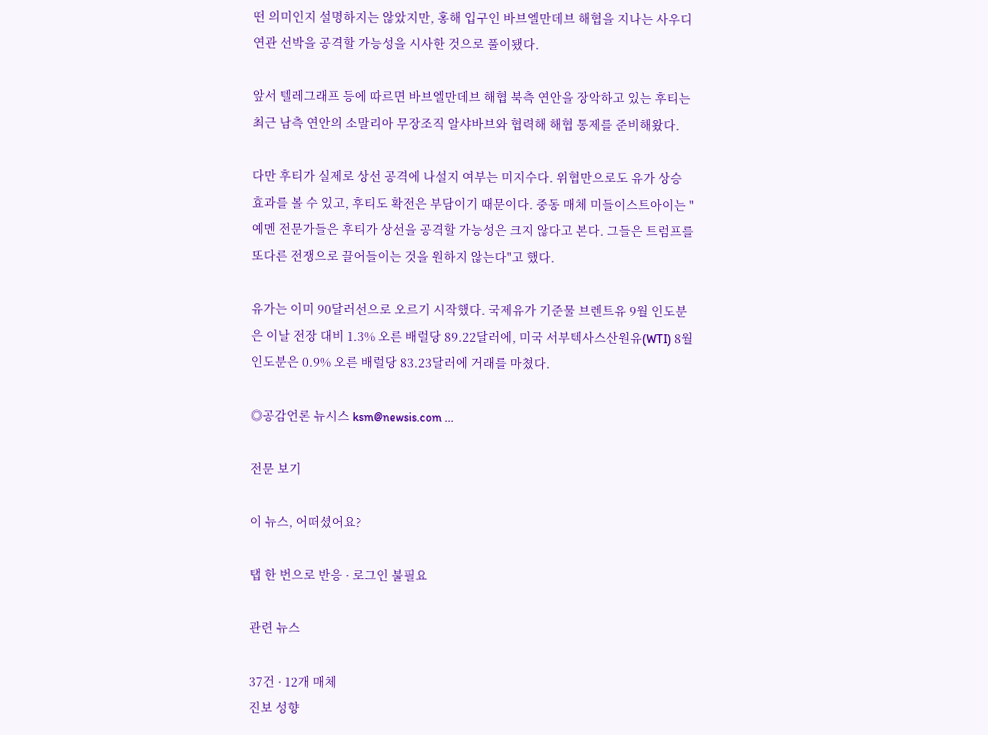떤 의미인지 설명하지는 않았지만, 홍해 입구인 바브엘만데브 해협을 지나는 사우디 연관 선박을 공격할 가능성을 시사한 것으로 풀이됐다.

앞서 텔레그래프 등에 따르면 바브엘만데브 해협 북측 연안을 장악하고 있는 후티는 최근 남측 연안의 소말리아 무장조직 알샤바브와 협력해 해협 통제를 준비해왔다.

다만 후티가 실제로 상선 공격에 나설지 여부는 미지수다. 위협만으로도 유가 상승 효과를 볼 수 있고, 후티도 확전은 부담이기 때문이다. 중동 매체 미들이스트아이는 "예멘 전문가들은 후티가 상선을 공격할 가능성은 크지 않다고 본다. 그들은 트럼프를 또다른 전쟁으로 끌어들이는 것을 원하지 않는다"고 했다.

유가는 이미 90달러선으로 오르기 시작했다. 국제유가 기준물 브렌트유 9월 인도분은 이날 전장 대비 1.3% 오른 배럴당 89.22달러에, 미국 서부텍사스산원유(WTI) 8월 인도분은 0.9% 오른 배럴당 83.23달러에 거래를 마쳤다.

◎공감언론 뉴시스 ksm@newsis.com ...

전문 보기

이 뉴스, 어떠셨어요?

탭 한 번으로 반응 · 로그인 불필요

관련 뉴스

37건 · 12개 매체
진보 성향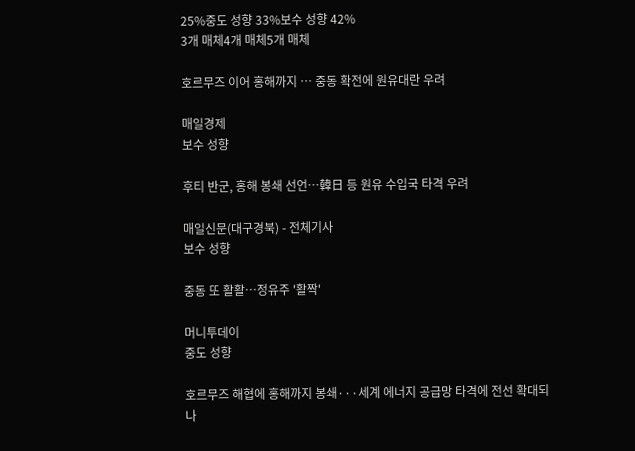25%중도 성향 33%보수 성향 42%
3개 매체4개 매체5개 매체

호르무즈 이어 홍해까지 … 중동 확전에 원유대란 우려

매일경제
보수 성향

후티 반군, 홍해 봉쇄 선언…韓日 등 원유 수입국 타격 우려

매일신문(대구경북) - 전체기사
보수 성향

중동 또 활활…정유주 '활짝'

머니투데이
중도 성향

호르무즈 해협에 홍해까지 봉쇄···세계 에너지 공급망 타격에 전선 확대되나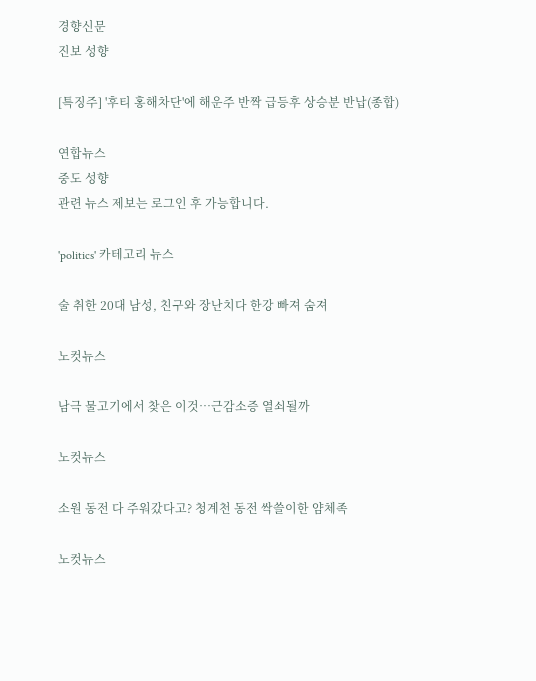경향신문
진보 성향

[특징주] '후티 홍해차단'에 해운주 반짝 급등후 상승분 반납(종합)

연합뉴스
중도 성향
관련 뉴스 제보는 로그인 후 가능합니다.

'politics' 카테고리 뉴스

술 취한 20대 남성, 친구와 장난치다 한강 빠져 숨져

노컷뉴스

남극 물고기에서 찾은 이것…근감소증 열쇠될까

노컷뉴스

소원 동전 다 주워갔다고? 청계천 동전 싹쓸이한 얌체족

노컷뉴스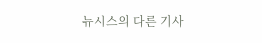뉴시스의 다른 기사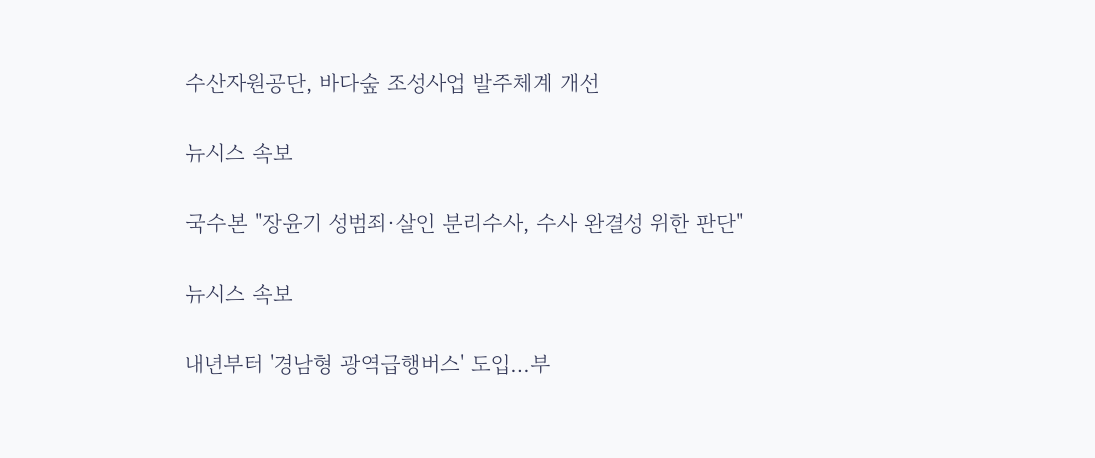수산자원공단, 바다숲 조성사업 발주체계 개선

뉴시스 속보

국수본 "장윤기 성범죄·살인 분리수사, 수사 완결성 위한 판단"

뉴시스 속보

내년부터 '경남형 광역급행버스' 도입…부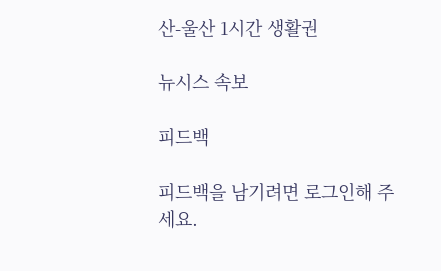산-울산 1시간 생활권

뉴시스 속보

피드백

피드백을 남기려면 로그인해 주세요.